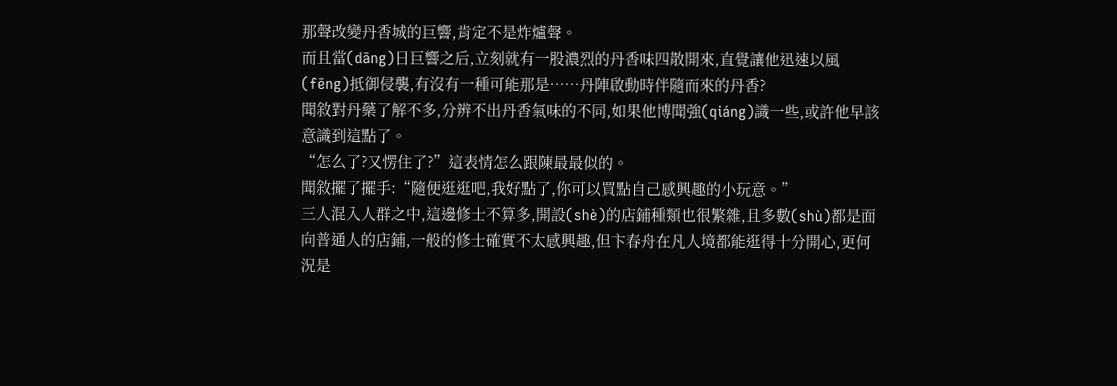那聲改變丹香城的巨響,肯定不是炸爐聲。
而且當(dāng)日巨響之后,立刻就有一股濃烈的丹香味四散開來,直覺讓他迅速以風(fēng)抵御侵襲,有沒有一種可能那是……丹陣啟動時伴隨而來的丹香?
聞敘對丹藥了解不多,分辨不出丹香氣味的不同,如果他博聞強(qiáng)識一些,或許他早該意識到這點了。
“怎么了?又愣住了?”這表情怎么跟陳最最似的。
聞敘擺了擺手:“隨便逛逛吧,我好點了,你可以買點自己感興趣的小玩意。”
三人混入人群之中,這邊修士不算多,開設(shè)的店鋪種類也很繁雜,且多數(shù)都是面向普通人的店鋪,一般的修士確實不太感興趣,但卞春舟在凡人境都能逛得十分開心,更何況是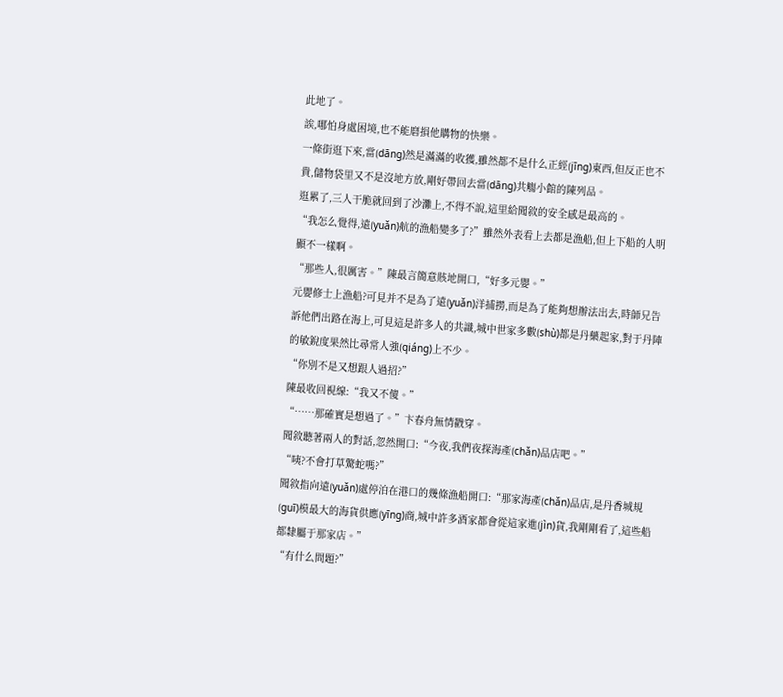此地了。
誒,哪怕身處困境,也不能磨損他購物的快樂。
一條街逛下來,當(dāng)然是滿滿的收獲,雖然都不是什么正經(jīng)東西,但反正也不貴,儲物袋里又不是沒地方放,剛好帶回去當(dāng)共觴小館的陳列品。
逛累了,三人干脆就回到了沙灘上,不得不說,這里給聞敘的安全感是最高的。
“我怎么覺得,遠(yuǎn)航的漁船變多了?”雖然外表看上去都是漁船,但上下船的人明顯不一樣啊。
“那些人,很厲害。”陳最言簡意賅地開口,“好多元嬰。”
元嬰修士上漁船?可見并不是為了遠(yuǎn)洋捕撈,而是為了能夠想辦法出去,時師兄告訴他們出路在海上,可見這是許多人的共識,城中世家多數(shù)都是丹藥起家,對于丹陣的敏銳度果然比尋常人強(qiáng)上不少。
“你別不是又想跟人過招?”
陳最收回視線:“我又不傻。”
“……那確實是想過了。”卞春舟無情戳穿。
聞敘聽著兩人的對話,忽然開口:“今夜,我們夜探海產(chǎn)品店吧。”
“咦?不會打草驚蛇嗎?”
聞敘指向遠(yuǎn)處停泊在港口的幾條漁船開口:“那家海產(chǎn)品店,是丹香城規(guī)模最大的海貨供應(yīng)商,城中許多酒家都會從這家進(jìn)貨,我剛剛看了,這些船都隸屬于那家店。”
“有什么問題?”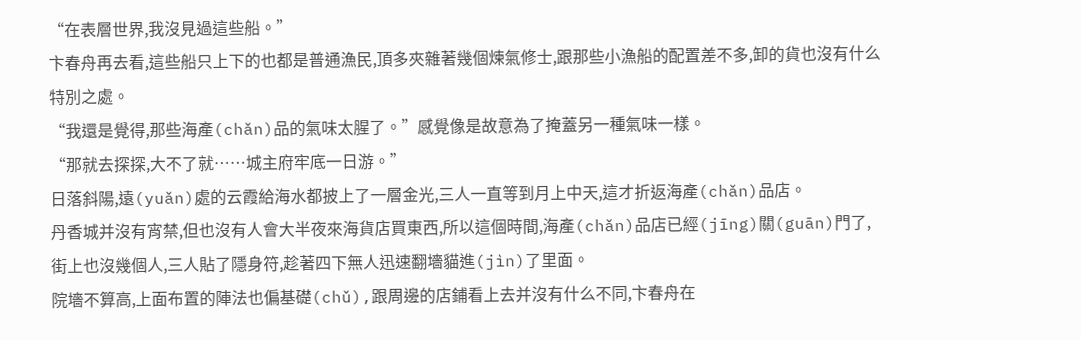“在表層世界,我沒見過這些船。”
卞春舟再去看,這些船只上下的也都是普通漁民,頂多夾雜著幾個煉氣修士,跟那些小漁船的配置差不多,卸的貨也沒有什么特別之處。
“我還是覺得,那些海產(chǎn)品的氣味太腥了。”感覺像是故意為了掩蓋另一種氣味一樣。
“那就去探探,大不了就……城主府牢底一日游。”
日落斜陽,遠(yuǎn)處的云霞給海水都披上了一層金光,三人一直等到月上中天,這才折返海產(chǎn)品店。
丹香城并沒有宵禁,但也沒有人會大半夜來海貨店買東西,所以這個時間,海產(chǎn)品店已經(jīng)關(guān)門了,街上也沒幾個人,三人貼了隱身符,趁著四下無人迅速翻墻貓進(jìn)了里面。
院墻不算高,上面布置的陣法也偏基礎(chǔ),跟周邊的店鋪看上去并沒有什么不同,卞春舟在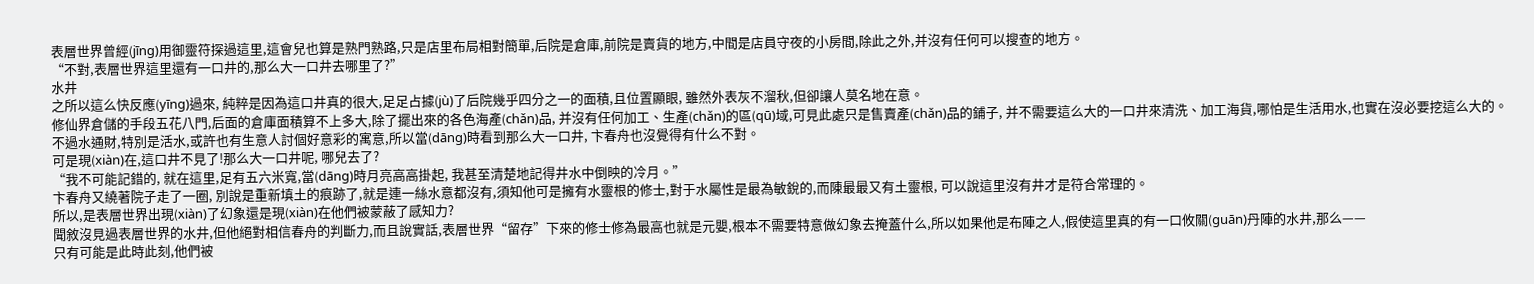表層世界曾經(jīng)用御靈符探過這里,這會兒也算是熟門熟路,只是店里布局相對簡單,后院是倉庫,前院是賣貨的地方,中間是店員守夜的小房間,除此之外,并沒有任何可以搜查的地方。
“不對,表層世界這里還有一口井的,那么大一口井去哪里了?”
水井
之所以這么快反應(yīng)過來, 純粹是因為這口井真的很大,足足占據(jù)了后院幾乎四分之一的面積,且位置顯眼, 雖然外表灰不溜秋,但卻讓人莫名地在意。
修仙界倉儲的手段五花八門,后面的倉庫面積算不上多大,除了擺出來的各色海產(chǎn)品, 并沒有任何加工、生產(chǎn)的區(qū)域,可見此處只是售賣產(chǎn)品的鋪子, 并不需要這么大的一口井來清洗、加工海貨,哪怕是生活用水,也實在沒必要挖這么大的。
不過水通財,特別是活水,或許也有生意人討個好意彩的寓意,所以當(dāng)時看到那么大一口井, 卞春舟也沒覺得有什么不對。
可是現(xiàn)在,這口井不見了!那么大一口井呢, 哪兒去了?
“我不可能記錯的, 就在這里,足有五六米寬,當(dāng)時月亮高高掛起, 我甚至清楚地記得井水中倒映的冷月。”
卞春舟又繞著院子走了一圈, 別說是重新填土的痕跡了,就是連一絲水意都沒有,須知他可是擁有水靈根的修士,對于水屬性是最為敏銳的,而陳最最又有土靈根, 可以說這里沒有井才是符合常理的。
所以,是表層世界出現(xiàn)了幻象還是現(xiàn)在他們被蒙蔽了感知力?
聞敘沒見過表層世界的水井,但他絕對相信春舟的判斷力,而且說實話,表層世界“留存”下來的修士修為最高也就是元嬰,根本不需要特意做幻象去掩蓋什么,所以如果他是布陣之人,假使這里真的有一口攸關(guān)丹陣的水井,那么——
只有可能是此時此刻,他們被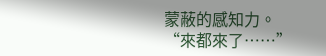蒙蔽的感知力。
“來都來了……”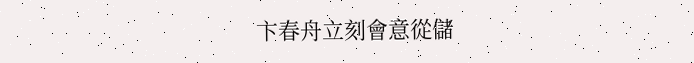卞春舟立刻會意從儲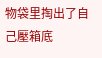物袋里掏出了自己壓箱底